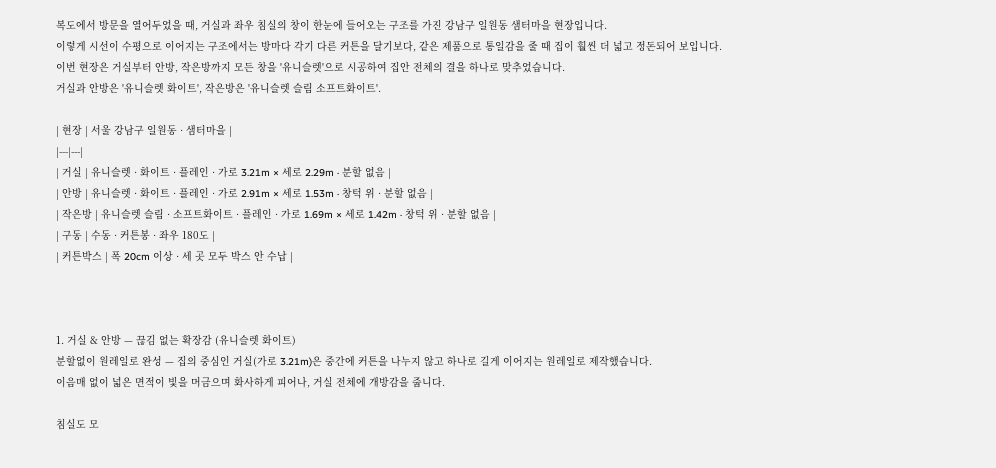복도에서 방문을 열어두었을 때, 거실과 좌우 침실의 창이 한눈에 들어오는 구조를 가진 강남구 일원동 샘터마을 현장입니다.
이렇게 시선이 수평으로 이어지는 구조에서는 방마다 각기 다른 커튼을 달기보다, 같은 제품으로 통일감을 줄 때 집이 훨씬 더 넓고 정돈되어 보입니다.
이번 현장은 거실부터 안방, 작은방까지 모든 창을 '유니슬렛'으로 시공하여 집안 전체의 결을 하나로 맞추었습니다.
거실과 안방은 '유니슬렛 화이트', 작은방은 '유니슬렛 슬림 소프트화이트'.

| 현장 | 서울 강남구 일원동 · 샘터마을 |
|---|---|
| 거실 | 유니슬렛 · 화이트 · 플레인 · 가로 3.21m × 세로 2.29m · 분할 없음 |
| 안방 | 유니슬렛 · 화이트 · 플레인 · 가로 2.91m × 세로 1.53m · 창턱 위 · 분할 없음 |
| 작은방 | 유니슬렛 슬림 · 소프트화이트 · 플레인 · 가로 1.69m × 세로 1.42m · 창턱 위 · 분할 없음 |
| 구동 | 수동 · 커튼봉 · 좌우 180도 |
| 커튼박스 | 폭 20cm 이상 · 세 곳 모두 박스 안 수납 |



1. 거실 & 안방 — 끊김 없는 확장감 (유니슬렛 화이트)
분할없이 원레일로 완성 — 집의 중심인 거실(가로 3.21m)은 중간에 커튼을 나누지 않고 하나로 길게 이어지는 원레일로 제작했습니다.
이음매 없이 넓은 면적이 빛을 머금으며 화사하게 피어나, 거실 전체에 개방감을 줍니다.

침실도 모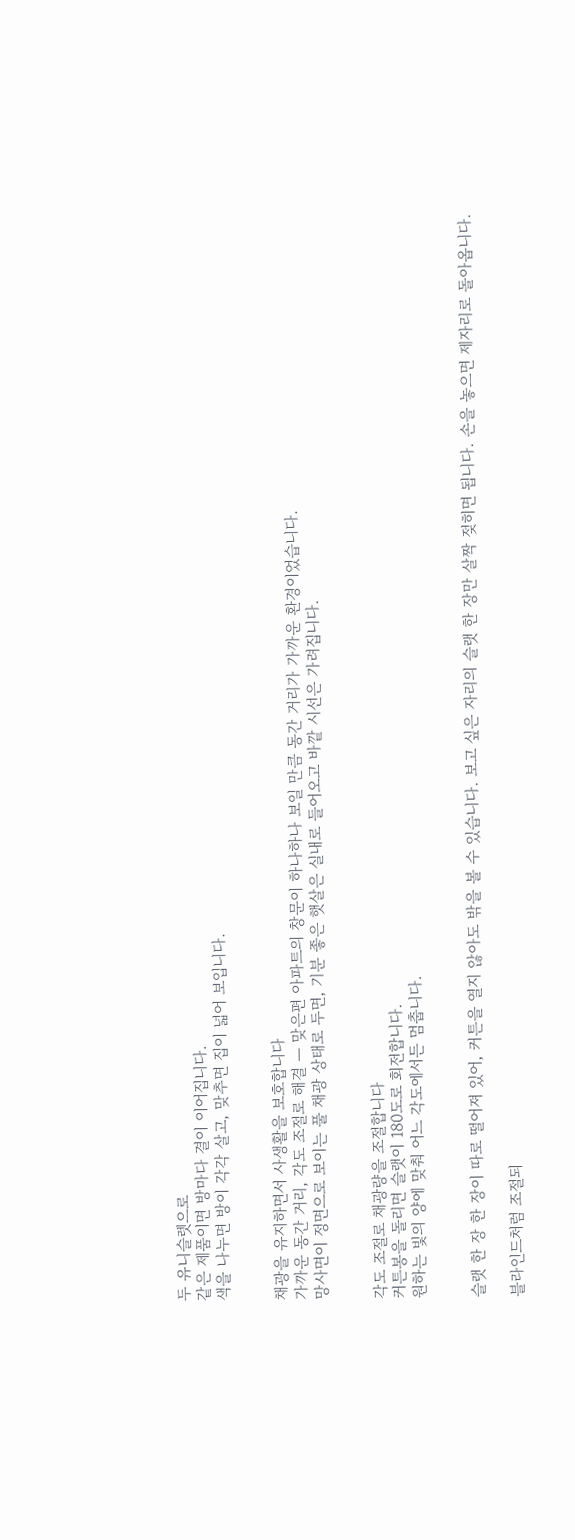두 유니슬렛으로
같은 제품이면 방마다 결이 이어집니다.
색을 나누면 방이 각각 살고, 맞추면 집이 넓어 보입니다.


채광을 유지하면서 사생활을 보호합니다
가까운 동간 거리, 각도 조절로 해결 — 맞은편 아파트의 창문이 하나하나 보일 만큼 동간 거리가 가까운 환경이었습니다.
망사면이 정면으로 보이는 풀 채광 상태로 두면, 기분 좋은 햇살은 실내로 들어오고 바깥 시선은 가려집니다.


각도 조절로 채광량을 조절합니다
커튼봉을 돌리면 슬랫이 180도로 회전합니다.
원하는 빛의 양에 맞춰 어느 각도에서든 멈춥니다.


슬랫 한 장 한 장이 따로 떨어져 있어, 커튼을 열지 않아도 밖을 볼 수 있습니다. 보고 싶은 자리의 슬랫 한 장만 살짝 젖히면 됩니다. 손을 놓으면 제자리로 돌아옵니다.

블라인드처럼 조절되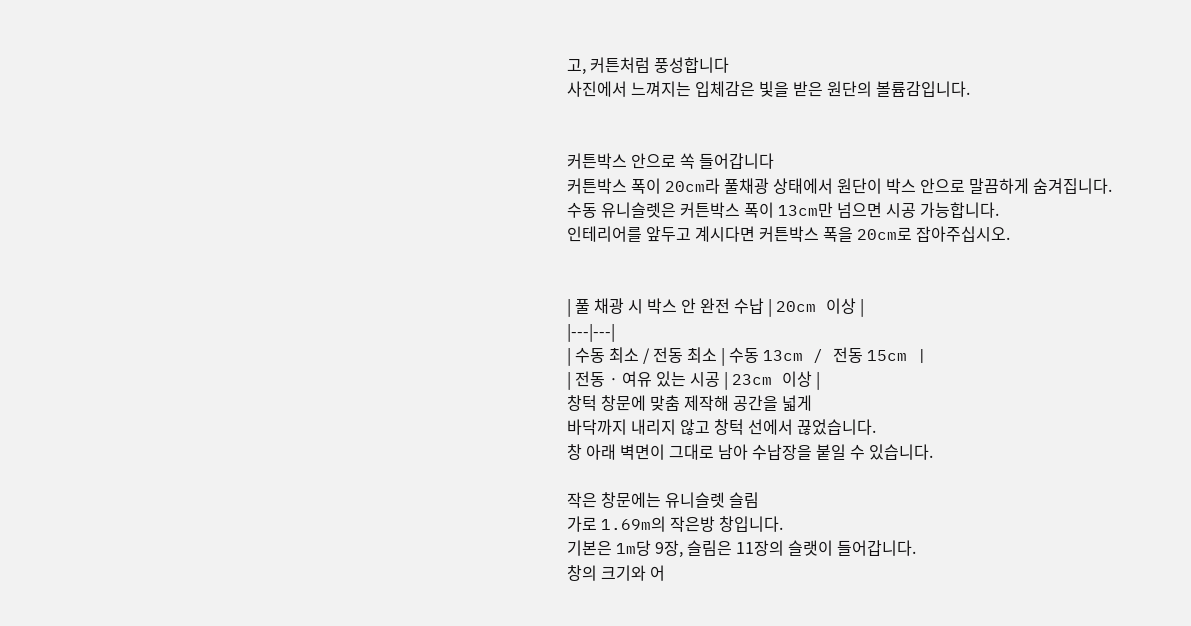고, 커튼처럼 풍성합니다
사진에서 느껴지는 입체감은 빛을 받은 원단의 볼륨감입니다.


커튼박스 안으로 쏙 들어갑니다
커튼박스 폭이 20cm라 풀채광 상태에서 원단이 박스 안으로 말끔하게 숨겨집니다.
수동 유니슬렛은 커튼박스 폭이 13cm만 넘으면 시공 가능합니다.
인테리어를 앞두고 계시다면 커튼박스 폭을 20cm로 잡아주십시오.


| 풀 채광 시 박스 안 완전 수납 | 20cm 이상 |
|---|---|
| 수동 최소 / 전동 최소 | 수동 13cm / 전동 15cm |
| 전동 · 여유 있는 시공 | 23cm 이상 |
창턱 창문에 맞춤 제작해 공간을 넓게
바닥까지 내리지 않고 창턱 선에서 끊었습니다.
창 아래 벽면이 그대로 남아 수납장을 붙일 수 있습니다.

작은 창문에는 유니슬렛 슬림
가로 1.69m의 작은방 창입니다.
기본은 1m당 9장, 슬림은 11장의 슬랫이 들어갑니다.
창의 크기와 어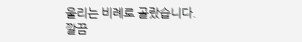울리는 비례로 골랐습니다.
깔끔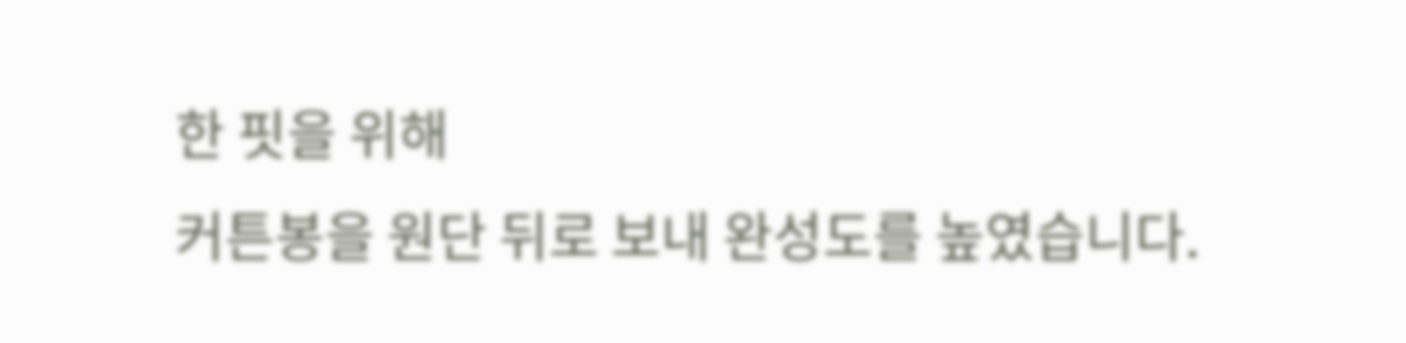한 핏을 위해
커튼봉을 원단 뒤로 보내 완성도를 높였습니다.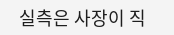실측은 사장이 직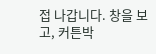접 나갑니다. 창을 보고, 커튼박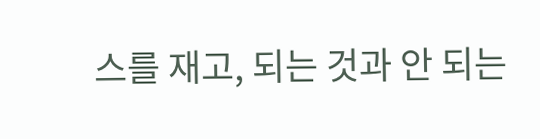스를 재고, 되는 것과 안 되는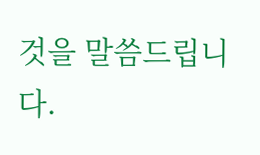것을 말씀드립니다.